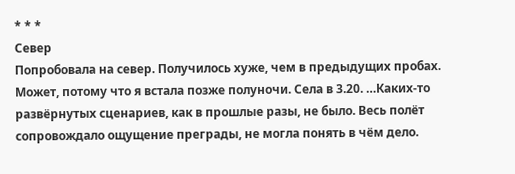* * *
Север
Попробовала на север. Получилось хуже, чем в предыдущих пробах. Может, потому что я встала позже полуночи. Села в 3.20. …Каких-то развёрнутых сценариев, как в прошлые разы, не было. Весь полёт сопровождало ощущение преграды, не могла понять в чём дело.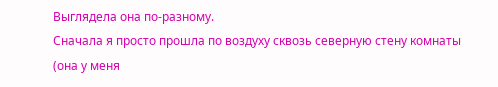Выглядела она по-разному.
Сначала я просто прошла по воздуху сквозь северную стену комнаты (она у меня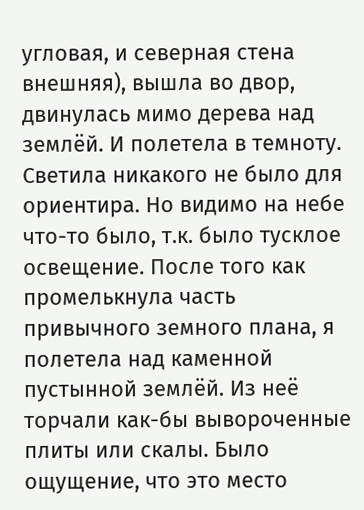угловая, и северная стена внешняя), вышла во двор, двинулась мимо дерева над землёй. И полетела в темноту. Светила никакого не было для ориентира. Но видимо на небе что-то было, т.к. было тусклое освещение. После того как промелькнула часть привычного земного плана, я полетела над каменной пустынной землёй. Из неё торчали как-бы вывороченные плиты или скалы. Было ощущение, что это место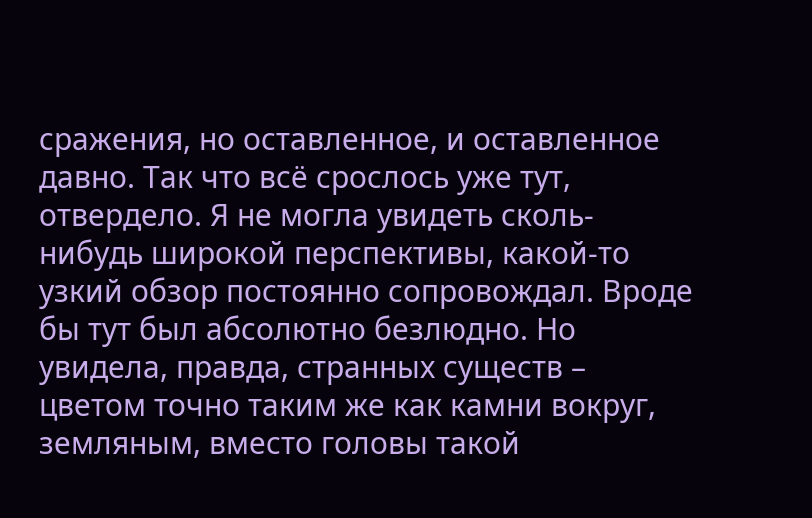сражения, но оставленное, и оставленное давно. Так что всё срослось уже тут, отвердело. Я не могла увидеть сколь-нибудь широкой перспективы, какой-то узкий обзор постоянно сопровождал. Вроде бы тут был абсолютно безлюдно. Но увидела, правда, странных существ – цветом точно таким же как камни вокруг, земляным, вместо головы такой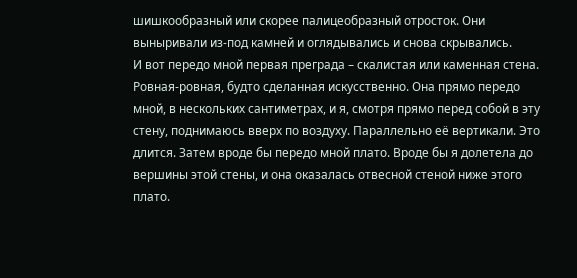шишкообразный или скорее палицеобразный отросток. Они выныривали из-под камней и оглядывались и снова скрывались.
И вот передо мной первая преграда – скалистая или каменная стена. Ровная-ровная, будто сделанная искусственно. Она прямо передо мной, в нескольких сантиметрах, и я, смотря прямо перед собой в эту стену, поднимаюсь вверх по воздуху. Параллельно её вертикали. Это длится. Затем вроде бы передо мной плато. Вроде бы я долетела до вершины этой стены, и она оказалась отвесной стеной ниже этого плато.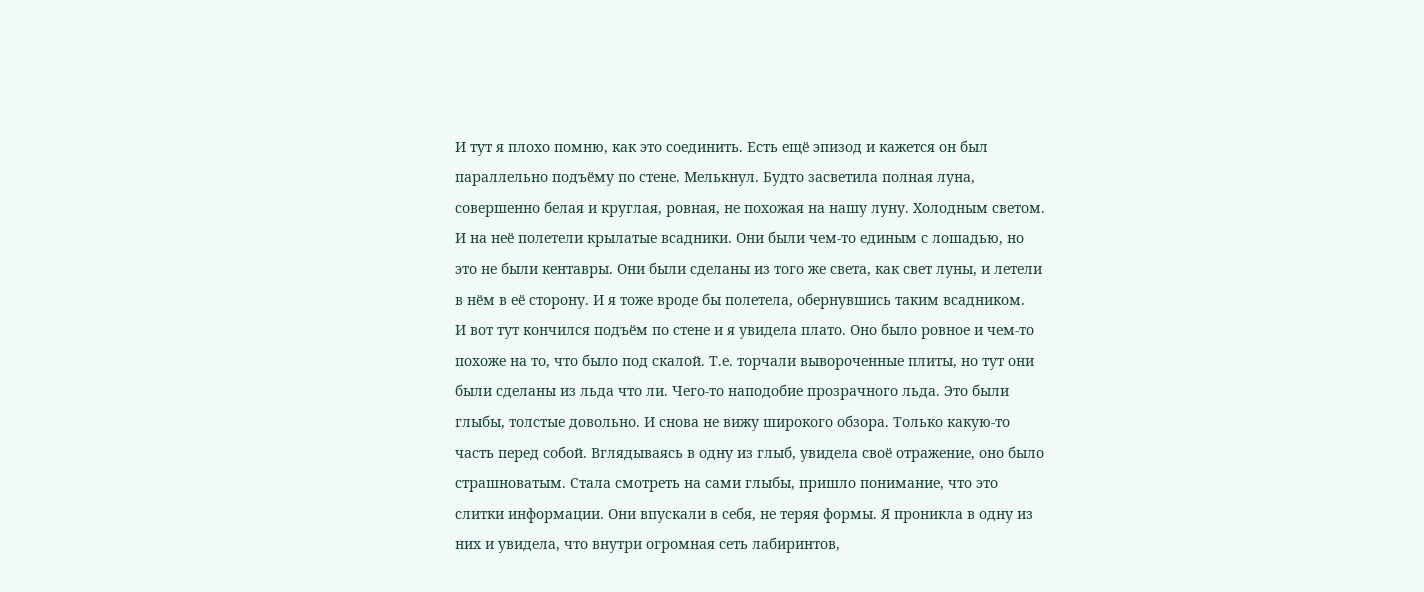И тут я плохо помню, как это соединить. Есть ещё эпизод и кажется он был параллельно подъёму по стене. Мелькнул. Будто засветила полная луна, совершенно белая и круглая, ровная, не похожая на нашу луну. Холодным светом. И на неё полетели крылатые всадники. Они были чем-то единым с лошадью, но это не были кентавры. Они были сделаны из того же света, как свет луны, и летели в нём в её сторону. И я тоже вроде бы полетела, обернувшись таким всадником.
И вот тут кончился подъём по стене и я увидела плато. Оно было ровное и чем-то похоже на то, что было под скалой. Т.е. торчали вывороченные плиты, но тут они были сделаны из льда что ли. Чего-то наподобие прозрачного льда. Это были глыбы, толстые довольно. И снова не вижу широкого обзора. Только какую-то часть перед собой. Вглядываясь в одну из глыб, увидела своё отражение, оно было страшноватым. Стала смотреть на сами глыбы, пришло понимание, что это слитки информации. Они впускали в себя, не теряя формы. Я проникла в одну из них и увидела, что внутри огромная сеть лабиринтов,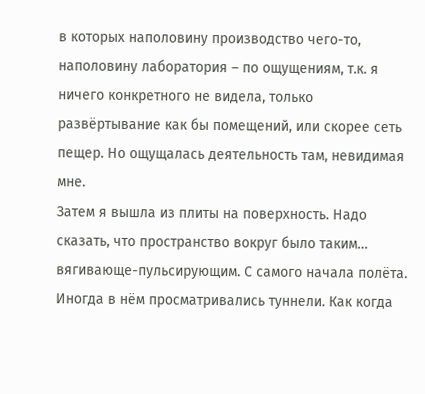в которых наполовину производство чего-то, наполовину лаборатория – по ощущениям, т.к. я ничего конкретного не видела, только развёртывание как бы помещений, или скорее сеть пещер. Но ощущалась деятельность там, невидимая мне.
Затем я вышла из плиты на поверхность. Надо сказать, что пространство вокруг было таким… вягивающе-пульсирующим. С самого начала полёта. Иногда в нём просматривались туннели. Как когда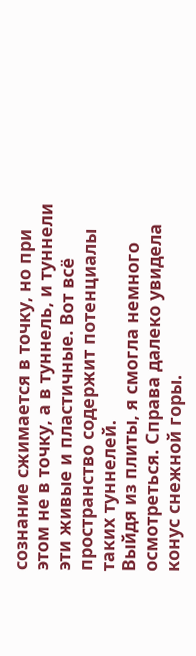сознание сжимается в точку, но при этом не в точку, а в туннель, и туннели эти живые и пластичные. Вот всё пространство содержит потенциалы таких туннелей.
Выйдя из плиты, я смогла немного осмотреться. Справа далеко увидела конус снежной горы.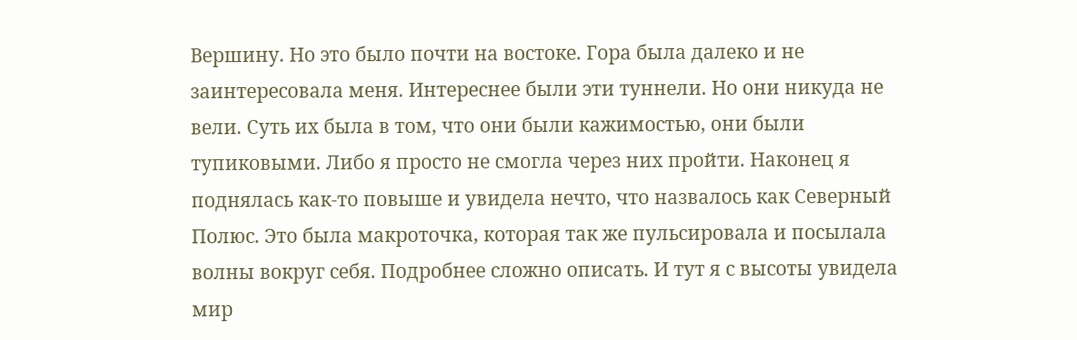Вершину. Но это было почти на востоке. Гора была далеко и не заинтересовала меня. Интереснее были эти туннели. Но они никуда не вели. Суть их была в том, что они были кажимостью, они были тупиковыми. Либо я просто не смогла через них пройти. Наконец я поднялась как-то повыше и увидела нечто, что назвалось как Северный Полюс. Это была макроточка, которая так же пульсировала и посылала волны вокруг себя. Подробнее сложно описать. И тут я с высоты увидела мир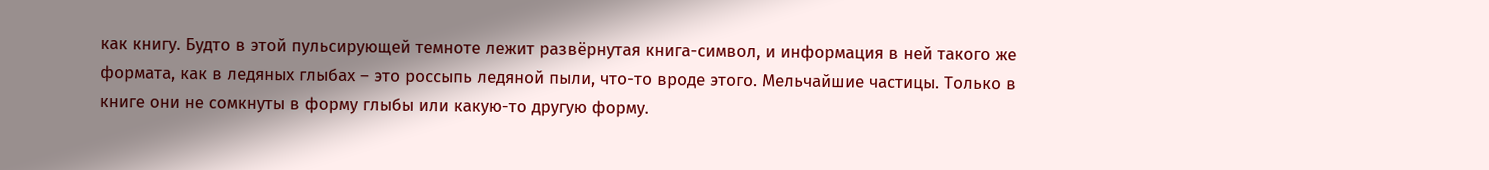как книгу. Будто в этой пульсирующей темноте лежит развёрнутая книга-символ, и информация в ней такого же формата, как в ледяных глыбах – это россыпь ледяной пыли, что-то вроде этого. Мельчайшие частицы. Только в книге они не сомкнуты в форму глыбы или какую-то другую форму.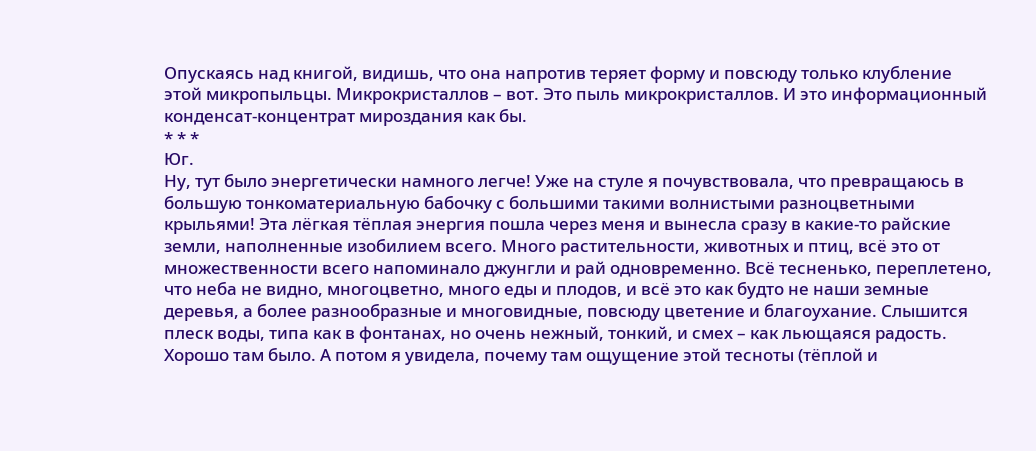Опускаясь над книгой, видишь, что она напротив теряет форму и повсюду только клубление этой микропыльцы. Микрокристаллов – вот. Это пыль микрокристаллов. И это информационный конденсат-концентрат мироздания как бы.
* * *
Юг.
Ну, тут было энергетически намного легче! Уже на стуле я почувствовала, что превращаюсь в большую тонкоматериальную бабочку с большими такими волнистыми разноцветными крыльями! Эта лёгкая тёплая энергия пошла через меня и вынесла сразу в какие-то райские земли, наполненные изобилием всего. Много растительности, животных и птиц, всё это от множественности всего напоминало джунгли и рай одновременно. Всё тесненько, переплетено, что неба не видно, многоцветно, много еды и плодов, и всё это как будто не наши земные деревья, а более разнообразные и многовидные, повсюду цветение и благоухание. Слышится плеск воды, типа как в фонтанах, но очень нежный, тонкий, и смех – как льющаяся радость.
Хорошо там было. А потом я увидела, почему там ощущение этой тесноты (тёплой и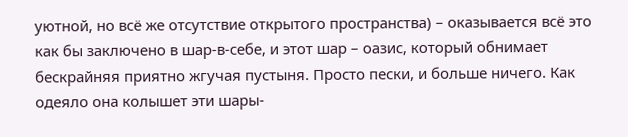уютной, но всё же отсутствие открытого пространства) – оказывается всё это как бы заключено в шар-в-себе, и этот шар – оазис, который обнимает бескрайняя приятно жгучая пустыня. Просто пески, и больше ничего. Как одеяло она колышет эти шары-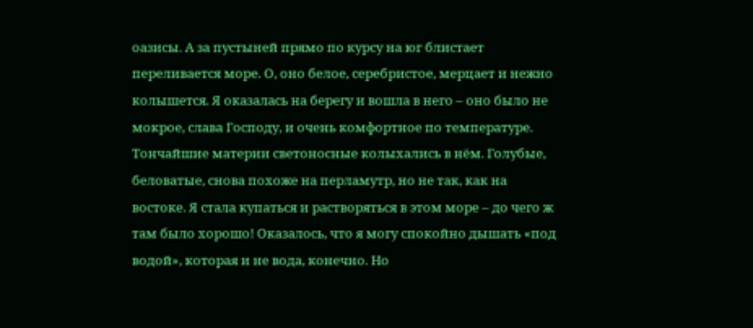оазисы. А за пустыней прямо по курсу на юг блистает переливается море. О, оно белое, серебристое, мерцает и нежно колышется. Я оказалась на берегу и вошла в него – оно было не мокрое, слава Господу, и очень комфортное по температуре. Тончайшие материи светоносные колыхались в нём. Голубые, беловатые, снова похоже на перламутр, но не так, как на востоке. Я стала купаться и растворяться в этом море – до чего ж там было хорошо! Оказалось, что я могу спокойно дышать «под водой», которая и не вода, конечно. Но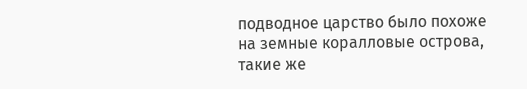подводное царство было похоже на земные коралловые острова, такие же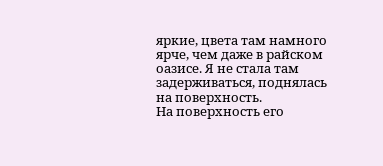яркие, цвета там намного ярче, чем даже в райском оазисе. Я не стала там задерживаться, поднялась на поверхность.
На поверхность его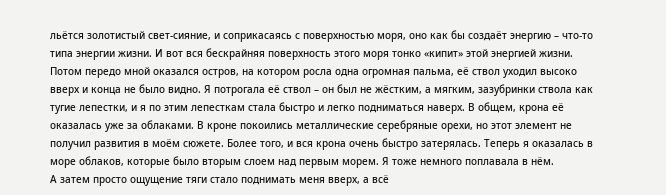льётся золотистый свет-сияние, и соприкасаясь с поверхностью моря, оно как бы создаёт энергию – что-то типа энергии жизни. И вот вся бескрайняя поверхность этого моря тонко «кипит» этой энергией жизни. Потом передо мной оказался остров, на котором росла одна огромная пальма, её ствол уходил высоко вверх и конца не было видно. Я потрогала её ствол – он был не жёстким, а мягким, зазубринки ствола как тугие лепестки, и я по этим лепесткам стала быстро и легко подниматься наверх. В общем, крона её оказалась уже за облаками. В кроне покоились металлические серебряные орехи, но этот элемент не получил развития в моём сюжете. Более того, и вся крона очень быстро затерялась. Теперь я оказалась в море облаков, которые было вторым слоем над первым морем. Я тоже немного поплавала в нём.
А затем просто ощущение тяги стало поднимать меня вверх, а всё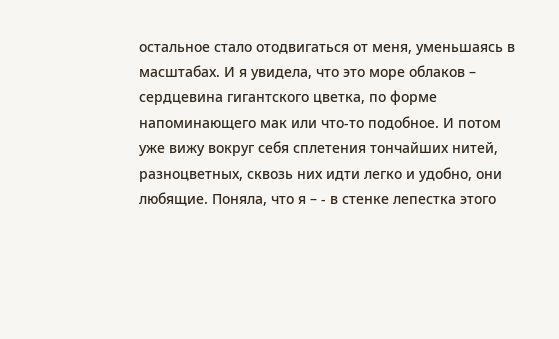остальное стало отодвигаться от меня, уменьшаясь в масштабах. И я увидела, что это море облаков – сердцевина гигантского цветка, по форме напоминающего мак или что-то подобное. И потом уже вижу вокруг себя сплетения тончайших нитей, разноцветных, сквозь них идти легко и удобно, они любящие. Поняла, что я – - в стенке лепестка этого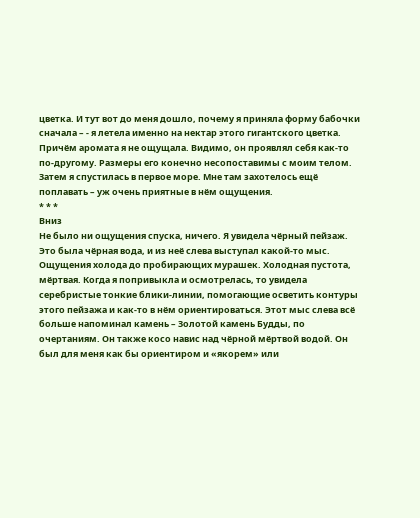цветка. И тут вот до меня дошло, почему я приняла форму бабочки сначала – - я летела именно на нектар этого гигантского цветка. Причём аромата я не ощущала. Видимо, он проявлял себя как-то по-другому. Размеры его конечно несопоставимы с моим телом.
Затем я спустилась в первое море. Мне там захотелось ещё поплавать – уж очень приятные в нём ощущения.
* * *
Вниз
Не было ни ощущения спуска, ничего. Я увидела чёрный пейзаж. Это была чёрная вода, и из неё слева выступал какой-то мыс. Ощущения холода до пробирающих мурашек. Холодная пустота, мёртвая. Когда я попривыкла и осмотрелась, то увидела серебристые тонкие блики-линии, помогающие осветить контуры этого пейзажа и как-то в нём ориентироваться. Этот мыс слева всё больше напоминал камень – Золотой камень Будды, по очертаниям. Он также косо навис над чёрной мёртвой водой. Он был для меня как бы ориентиром и «якорем» или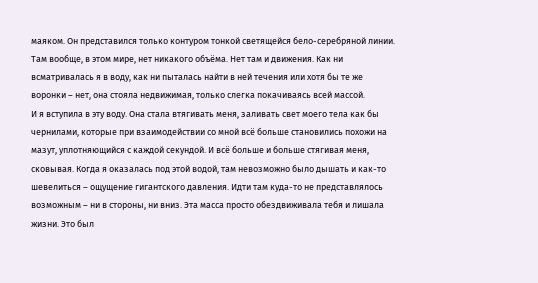маяком. Он представился только контуром тонкой светящейся бело-серебряной линии. Там вообще, в этом мире, нет никакого объёма. Нет там и движения. Как ни всматривалась я в воду, как ни пыталась найти в ней течения или хотя бы те же воронки – нет, она стояла недвижимая, только слегка покачиваясь всей массой.
И я вступила в эту воду. Она стала втягивать меня, заливать свет моего тела как бы чернилами, которые при взаимодействии со мной всё больше становились похожи на мазут, уплотняющийся с каждой секундой. И всё больше и больше стягивая меня, сковывая. Когда я оказалась под этой водой, там невозможно было дышать и как-то шевелиться – ощущение гигантского давления. Идти там куда-то не представлялось возможным – ни в стороны, ни вниз. Эта масса просто обездвиживала тебя и лишала жизни. Это был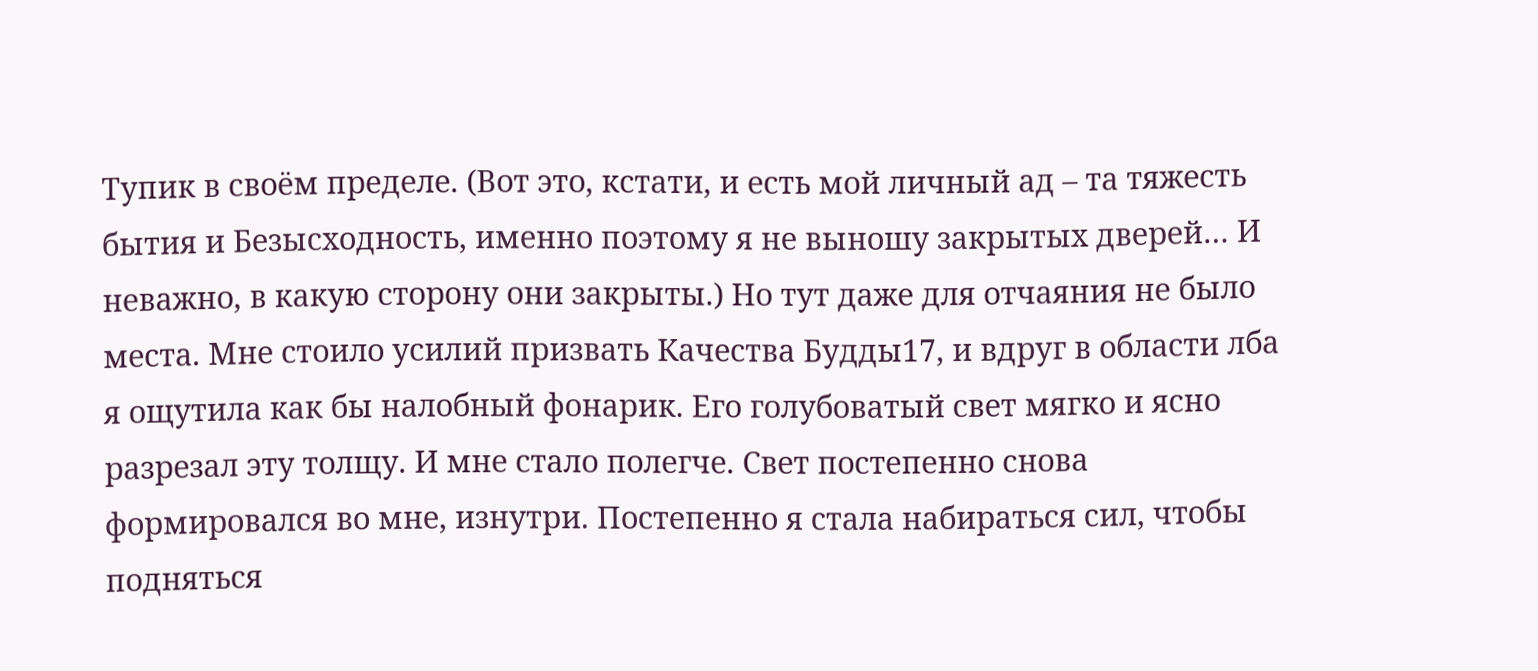Тупик в своём пределе. (Вот это, кстати, и есть мой личный ад – та тяжесть бытия и Безысходность, именно поэтому я не выношу закрытых дверей… И неважно, в какую сторону они закрыты.) Но тут даже для отчаяния не было места. Мне стоило усилий призвать Качества Будды17, и вдруг в области лба я ощутила как бы налобный фонарик. Его голубоватый свет мягко и ясно разрезал эту толщу. И мне стало полегче. Свет постепенно снова формировался во мне, изнутри. Постепенно я стала набираться сил, чтобы подняться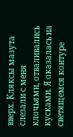вверх. Кляксы мазута слезали с меня клочьями, отваливались кусками. Я оказалась на светящемся контуре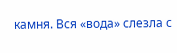камня. Вся «вода» слезла с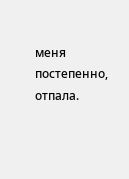меня постепенно, отпала.